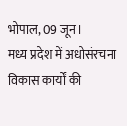भोपाल, 09 जून।
मध्य प्रदेश में अधोसंरचना विकास कार्यों की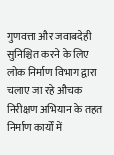गुणवत्ता और जवाबदेही सुनिश्चित करने के लिए लोक निर्माण विभाग द्वारा चलाए जा रहे औचक निरीक्षण अभियान के तहत निर्माण कार्यों में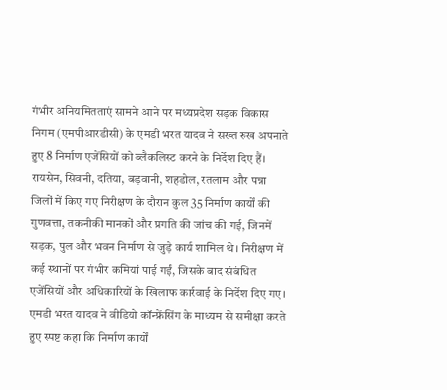गंभीर अनियमितताएं सामने आने पर मध्यप्रदेश सड़क विकास निगम (एमपीआरडीसी) के एमडी भरत यादव ने सख्त रुख अपनाते हुए 8 निर्माण एजेंसियों को ब्लैकलिस्ट करने के निर्देश दिए हैं।
रायसेन, सिवनी, दतिया, बड़वानी, शहडोल, रतलाम और पन्ना जिलों में किए गए निरीक्षण के दौरान कुल 35 निर्माण कार्यों की गुणवत्ता, तकनीकी मानकों और प्रगति की जांच की गई, जिनमें सड़क, पुल और भवन निर्माण से जुड़े कार्य शामिल थे। निरीक्षण में कई स्थानों पर गंभीर कमियां पाई गईं, जिसके बाद संबंधित एजेंसियों और अधिकारियों के खिलाफ कार्रवाई के निर्देश दिए गए।
एमडी भरत यादव ने वीडियो कॉन्फ्रेंसिंग के माध्यम से समीक्षा करते हुए स्पष्ट कहा कि निर्माण कार्यों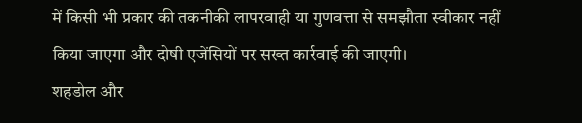में किसी भी प्रकार की तकनीकी लापरवाही या गुणवत्ता से समझौता स्वीकार नहीं किया जाएगा और दोषी एजेंसियों पर सख्त कार्रवाई की जाएगी।
शहडोल और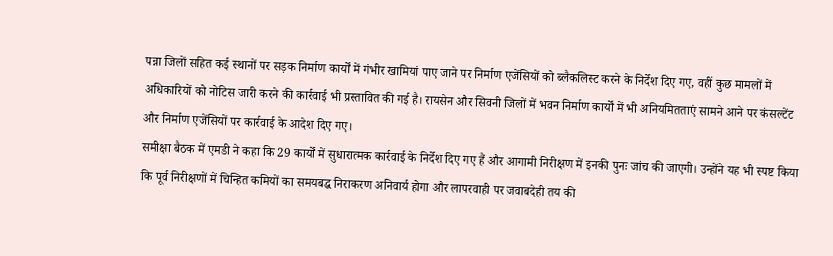पन्ना जिलों सहित कई स्थानों पर सड़क निर्माण कार्यों में गंभीर खामियां पाए जाने पर निर्माण एजेंसियों को ब्लैकलिस्ट करने के निर्देश दिए गए, वहीं कुछ मामलों में अधिकारियों को नोटिस जारी करने की कार्रवाई भी प्रस्तावित की गई है। रायसेन और सिवनी जिलों में भवन निर्माण कार्यों में भी अनियमितताएं सामने आने पर कंसल्टेंट और निर्माण एजेंसियों पर कार्रवाई के आदेश दिए गए।
समीक्षा बैठक में एमडी ने कहा कि 29 कार्यों में सुधारात्मक कार्रवाई के निर्देश दिए गए हैं और आगामी निरीक्षण में इनकी पुनः जांच की जाएगी। उन्होंने यह भी स्पष्ट किया कि पूर्व निरीक्षणों में चिन्हित कमियों का समयबद्ध निराकरण अनिवार्य होगा और लापरवाही पर जवाबदेही तय की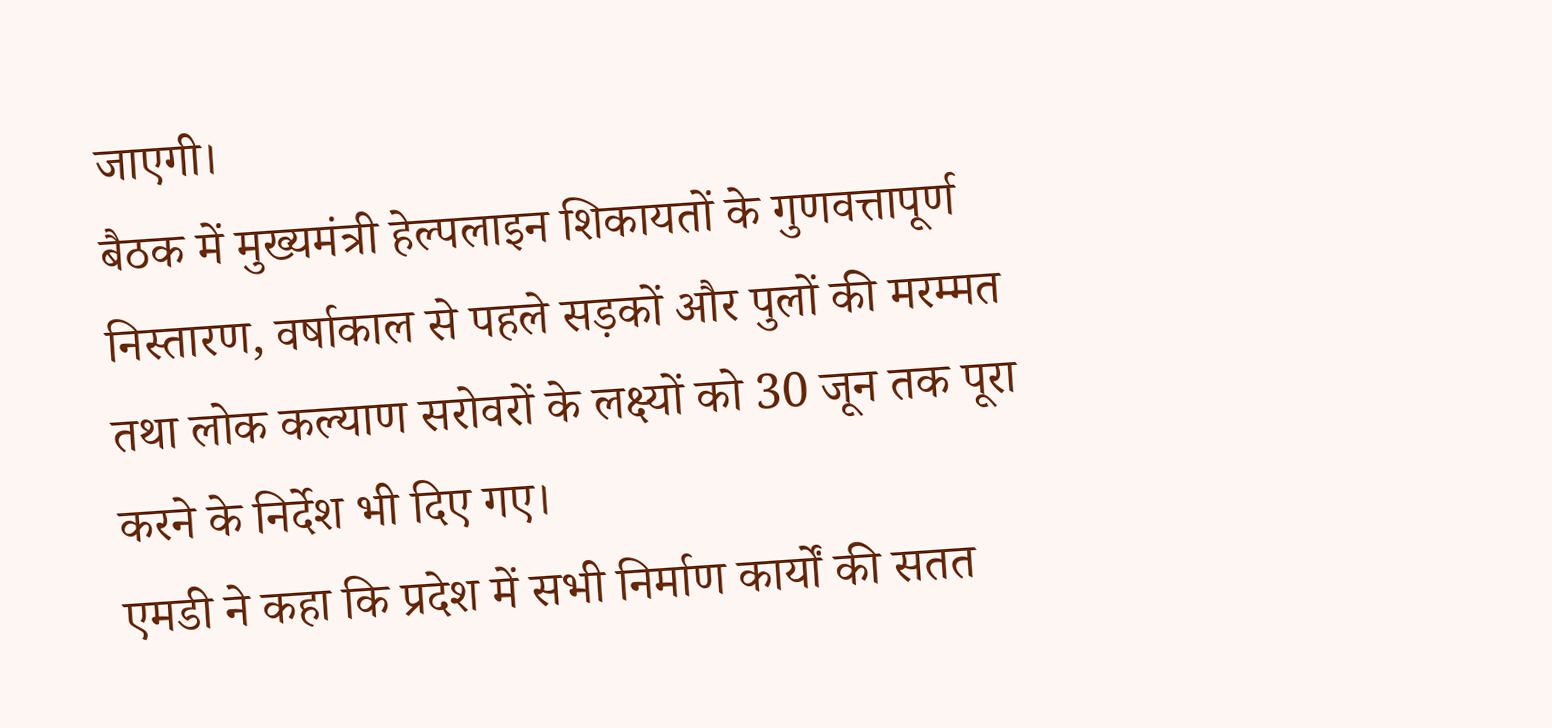जाएगी।
बैठक में मुख्यमंत्री हेल्पलाइन शिकायतों के गुणवत्तापूर्ण निस्तारण, वर्षाकाल से पहले सड़कों और पुलों की मरम्मत तथा लोक कल्याण सरोवरों के लक्ष्यों को 30 जून तक पूरा करने के निर्देश भी दिए गए।
एमडी ने कहा कि प्रदेश में सभी निर्माण कार्यों की सतत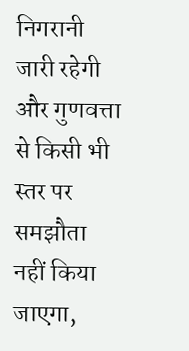निगरानी जारी रहेगी और गुणवत्ता से किसी भी स्तर पर समझौता नहीं किया जाएगा,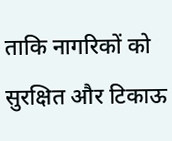ताकि नागरिकों को सुरक्षित और टिकाऊ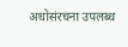अधोसंरचना उपलब्ध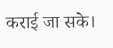कराई जा सके।